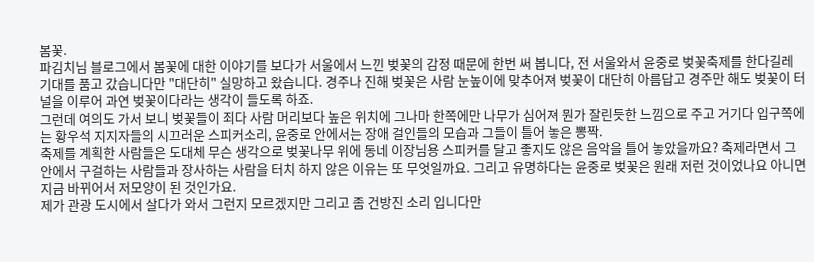봄꽃.
파김치님 블로그에서 봄꽃에 대한 이야기를 보다가 서울에서 느낀 벚꽃의 감정 때문에 한번 써 봅니다, 전 서울와서 윤중로 벚꽃축제를 한다길레 기대를 품고 갔습니다만 "대단히" 실망하고 왔습니다. 경주나 진해 벚꽃은 사람 눈높이에 맞추어져 벚꽃이 대단히 아름답고 경주만 해도 벚꽃이 터널을 이루어 과연 벚꽃이다라는 생각이 들도록 하죠.
그런데 여의도 가서 보니 벚꽃들이 죄다 사람 머리보다 높은 위치에 그나마 한쪽에만 나무가 심어져 뭔가 잘린듯한 느낌으로 주고 거기다 입구쪽에는 황우석 지지자들의 시끄러운 스피커소리, 윤중로 안에서는 장애 걸인들의 모습과 그들이 틀어 놓은 뽕짝.
축제를 계획한 사람들은 도대체 무슨 생각으로 벚꽃나무 위에 동네 이장님용 스피커를 달고 좋지도 않은 음악을 틀어 놓았을까요? 축제라면서 그 안에서 구걸하는 사람들과 장사하는 사람을 터치 하지 않은 이유는 또 무엇일까요. 그리고 유명하다는 윤중로 벚꽃은 원래 저런 것이었나요 아니면 지금 바뀌어서 저모양이 된 것인가요.
제가 관광 도시에서 살다가 와서 그런지 모르겠지만 그리고 좀 건방진 소리 입니다만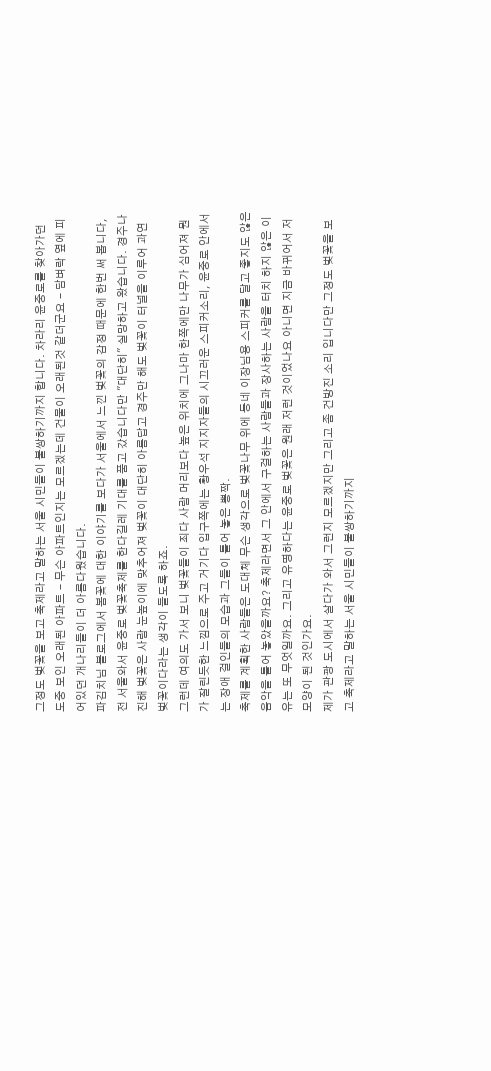그정도 벚꽃을 보고 축제라고 말하는 서울 시민들이 불쌍하기까지 합니다. 차라리 윤중로를 찾아가던 도중 보인 오래된 아파트 - 무슨 아파트인지는 모르겠는데 건물이 오래된것 같더군요 - 담벼락 옆에 피어있던 개나리들이 더 아름다웠습니다.
파김치님 블로그에서 봄꽃에 대한 이야기를 보다가 서울에서 느낀 벚꽃의 감정 때문에 한번 써 봅니다, 전 서울와서 윤중로 벚꽃축제를 한다길레 기대를 품고 갔습니다만 "대단히" 실망하고 왔습니다. 경주나 진해 벚꽃은 사람 눈높이에 맞추어져 벚꽃이 대단히 아름답고 경주만 해도 벚꽃이 터널을 이루어 과연 벚꽃이다라는 생각이 들도록 하죠.
그런데 여의도 가서 보니 벚꽃들이 죄다 사람 머리보다 높은 위치에 그나마 한쪽에만 나무가 심어져 뭔가 잘린듯한 느낌으로 주고 거기다 입구쪽에는 황우석 지지자들의 시끄러운 스피커소리, 윤중로 안에서는 장애 걸인들의 모습과 그들이 틀어 놓은 뽕짝.
축제를 계획한 사람들은 도대체 무슨 생각으로 벚꽃나무 위에 동네 이장님용 스피커를 달고 좋지도 않은 음악을 틀어 놓았을까요? 축제라면서 그 안에서 구걸하는 사람들과 장사하는 사람을 터치 하지 않은 이유는 또 무엇일까요. 그리고 유명하다는 윤중로 벚꽃은 원래 저런 것이었나요 아니면 지금 바뀌어서 저모양이 된 것인가요.
제가 관광 도시에서 살다가 와서 그런지 모르겠지만 그리고 좀 건방진 소리 입니다만 그정도 벚꽃을 보고 축제라고 말하는 서울 시민들이 불쌍하기까지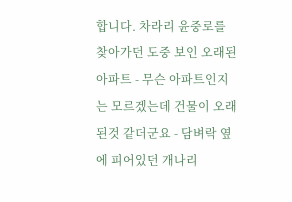합니다. 차라리 윤중로를 찾아가던 도중 보인 오래된 아파트 - 무슨 아파트인지는 모르겠는데 건물이 오래된것 같더군요 - 담벼락 옆에 피어있던 개나리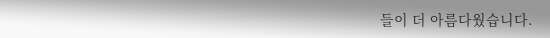들이 더 아름다웠습니다.